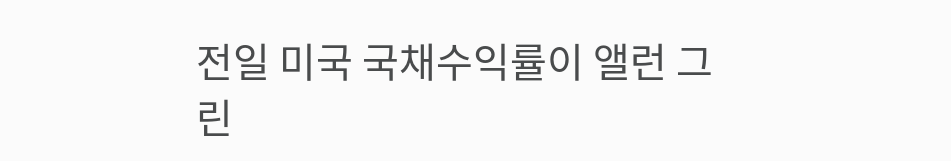전일 미국 국채수익률이 앨런 그린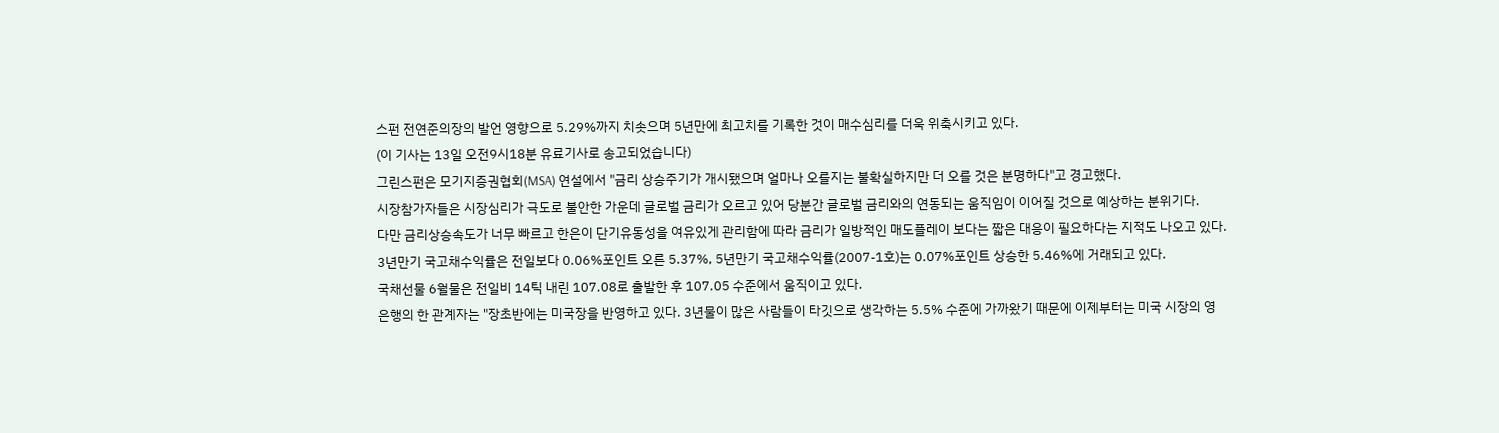스펀 전연준의장의 발언 영향으로 5.29%까지 치솟으며 5년만에 최고치를 기록한 것이 매수심리를 더욱 위축시키고 있다.
(이 기사는 13일 오전9시18분 유료기사로 송고되었습니다)
그린스펀은 모기지증권협회(MSA) 연설에서 "금리 상승주기가 개시됐으며 얼마나 오를지는 불확실하지만 더 오를 것은 분명하다"고 경고했다.
시장참가자들은 시장심리가 극도로 불안한 가운데 글로벌 금리가 오르고 있어 당분간 글로벌 금리와의 연동되는 움직임이 이어질 것으로 예상하는 분위기다.
다만 금리상승속도가 너무 빠르고 한은이 단기유동성을 여유있게 관리함에 따라 금리가 일방적인 매도플레이 보다는 짧은 대응이 필요하다는 지적도 나오고 있다.
3년만기 국고채수익률은 전일보다 0.06%포인트 오른 5.37%, 5년만기 국고채수익률(2007-1호)는 0.07%포인트 상승한 5.46%에 거래되고 있다.
국채선물 6월물은 전일비 14틱 내린 107.08로 출발한 후 107.05 수준에서 움직이고 있다.
은행의 한 관계자는 "장초반에는 미국장을 반영하고 있다. 3년물이 많은 사람들이 타깃으로 생각하는 5.5% 수준에 가까왔기 때문에 이제부터는 미국 시장의 영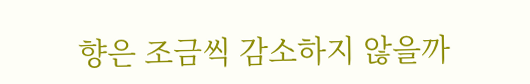향은 조금씩 감소하지 않을까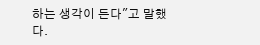하는 생각이 든다"고 말했다.